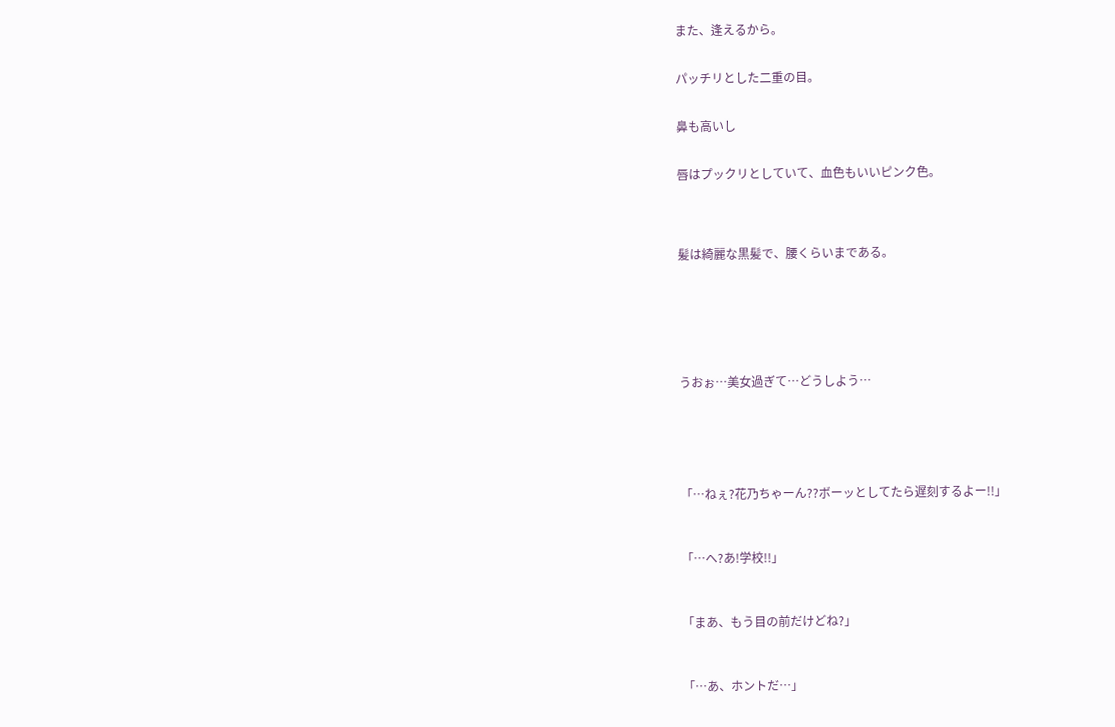また、逢えるから。


パッチリとした二重の目。


鼻も高いし


唇はプックリとしていて、血色もいいピンク色。




髪は綺麗な黒髪で、腰くらいまである。







うおぉ…美女過ぎて…どうしよう…






「…ねぇ?花乃ちゃーん??ボーッとしてたら遅刻するよー!!」



「…へ?あ!学校!!」



「まあ、もう目の前だけどね?」



「…あ、ホントだ…」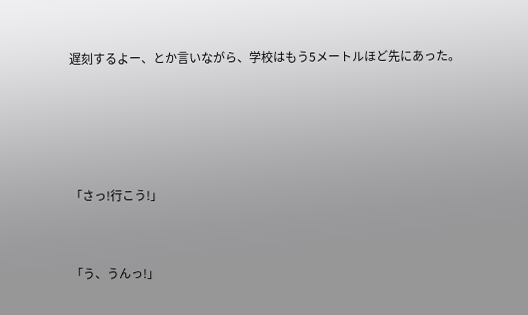遅刻するよー、とか言いながら、学校はもう5メートルほど先にあった。






「さっ!行こう!」



「う、うんっ!」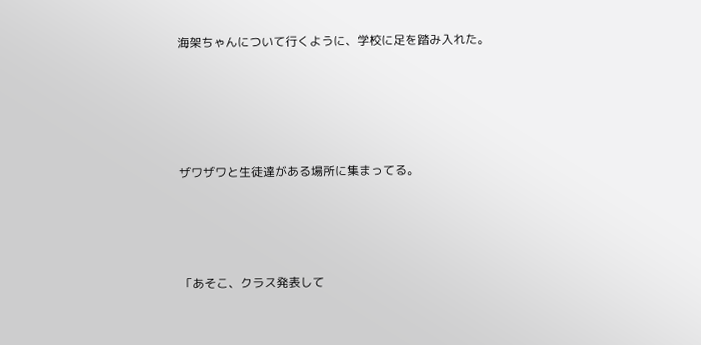海架ちゃんについて行くように、学校に足を踏み入れた。






ザワザワと生徒達がある場所に集まってる。





「あそこ、クラス発表して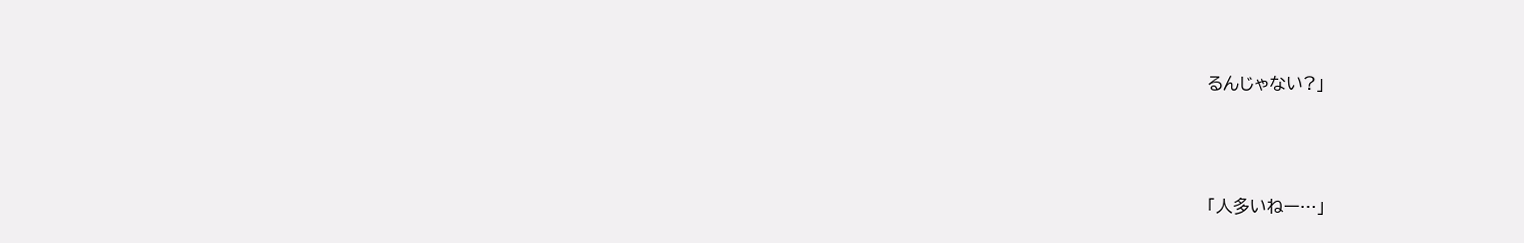るんじゃない?」



「人多いねー…」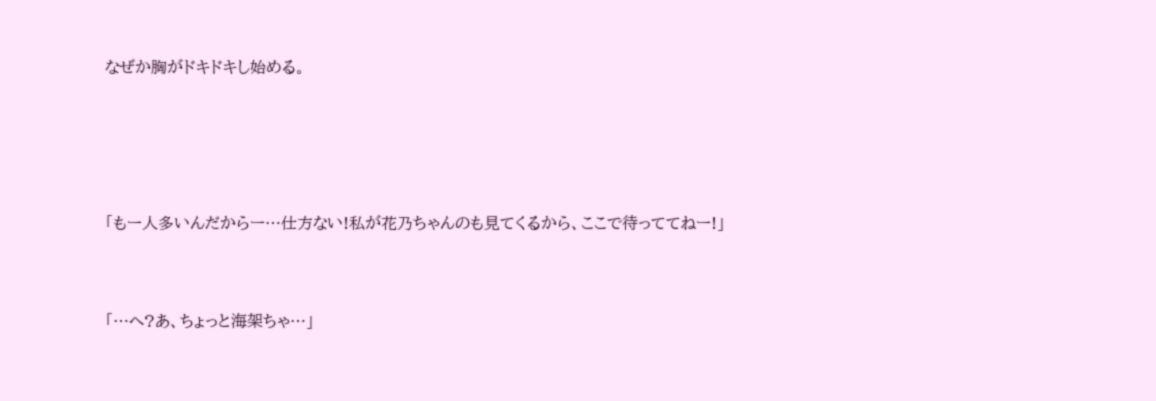なぜか胸がドキドキし始める。







「もー人多いんだからー…仕方ない!私が花乃ちゃんのも見てくるから、ここで待っててねー!」




「…へ?あ、ちょっと海架ちゃ…」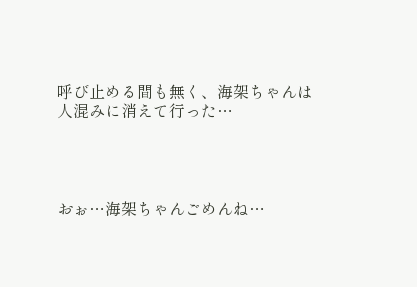呼び止める間も無く、海架ちゃんは人混みに消えて行った…




おぉ…海架ちゃんごめんね…